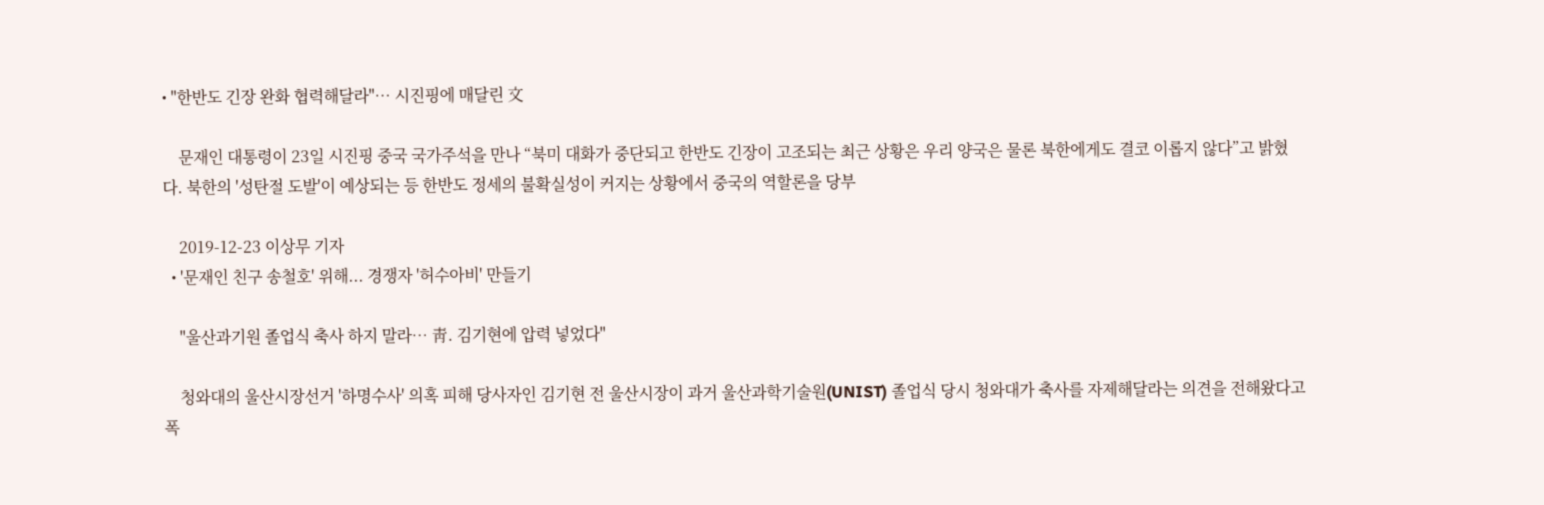• "한반도 긴장 완화 협력해달라"… 시진핑에 매달린 文

    문재인 대통령이 23일 시진핑 중국 국가주석을 만나 “북미 대화가 중단되고 한반도 긴장이 고조되는 최근 상황은 우리 양국은 물론 북한에게도 결코 이롭지 않다”고 밝혔다. 북한의 '성탄절 도발'이 예상되는 등 한반도 정세의 불확실성이 커지는 상황에서 중국의 역할론을 당부

    2019-12-23 이상무 기자
  • '문재인 친구 송철호' 위해... 경쟁자 '허수아비' 만들기

    "울산과기원 졸업식 축사 하지 말라… 靑. 김기현에 압력 넣었다"

    청와대의 울산시장선거 '하명수사' 의혹 피해 당사자인 김기현 전 울산시장이 과거 울산과학기술원(UNIST) 졸업식 당시 청와대가 축사를 자제해달라는 의견을 전해왔다고 폭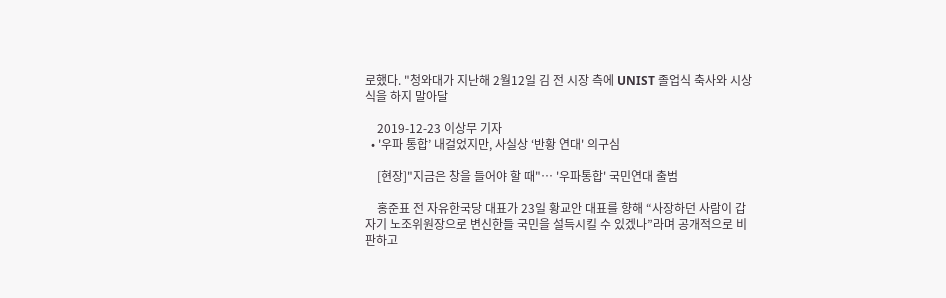로했다. "청와대가 지난해 2월12일 김 전 시장 측에 UNIST 졸업식 축사와 시상식을 하지 말아달

    2019-12-23 이상무 기자
  • '우파 통합’ 내걸었지만, 사실상 ‘반황 연대' 의구심

    [현장]"지금은 창을 들어야 할 때"… '우파통합' 국민연대 출범

    홍준표 전 자유한국당 대표가 23일 황교안 대표를 향해 “사장하던 사람이 갑자기 노조위원장으로 변신한들 국민을 설득시킬 수 있겠나”라며 공개적으로 비판하고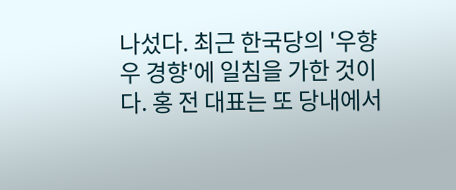나섰다. 최근 한국당의 '우향우 경향'에 일침을 가한 것이다. 홍 전 대표는 또 당내에서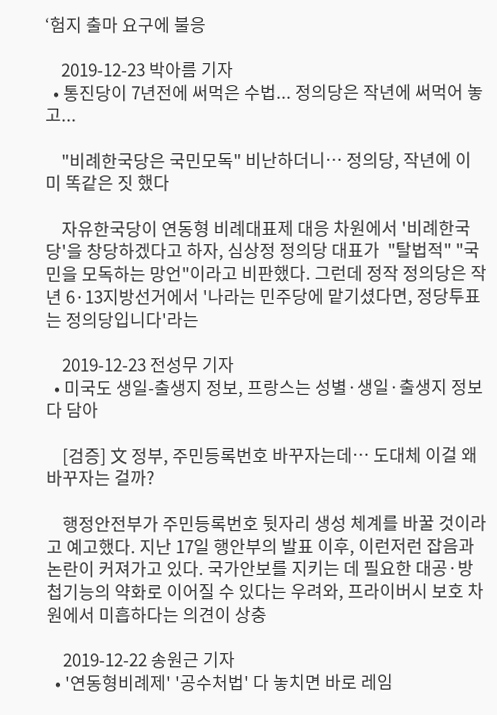‘험지 출마 요구에 불응

    2019-12-23 박아름 기자
  • 통진당이 7년전에 써먹은 수법... 정의당은 작년에 써먹어 놓고...

    "비례한국당은 국민모독" 비난하더니… 정의당, 작년에 이미 똑같은 짓 했다

    자유한국당이 연동형 비례대표제 대응 차원에서 '비례한국당'을 창당하겠다고 하자, 심상정 정의당 대표가  "탈법적" "국민을 모독하는 망언"이라고 비판했다. 그런데 정작 정의당은 작년 6·13지방선거에서 '나라는 민주당에 맡기셨다면, 정당투표는 정의당입니다'라는

    2019-12-23 전성무 기자
  • 미국도 생일-출생지 정보, 프랑스는 성별·생일·출생지 정보 다 담아

    [검증] 文 정부, 주민등록번호 바꾸자는데… 도대체 이걸 왜 바꾸자는 걸까?

    행정안전부가 주민등록번호 뒷자리 생성 체계를 바꿀 것이라고 예고했다. 지난 17일 행안부의 발표 이후, 이런저런 잡음과 논란이 커져가고 있다. 국가안보를 지키는 데 필요한 대공·방첩기능의 약화로 이어질 수 있다는 우려와, 프라이버시 보호 차원에서 미흡하다는 의견이 상충

    2019-12-22 송원근 기자
  • '연동형비례제' '공수처법' 다 놓치면 바로 레임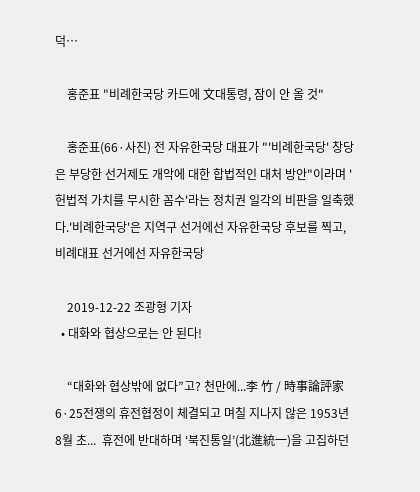덕…

    홍준표 "비례한국당 카드에 文대통령, 잠이 안 올 것"

    홍준표(66·사진) 전 자유한국당 대표가 "'비례한국당' 창당은 부당한 선거제도 개악에 대한 합법적인 대처 방안"이라며 '헌법적 가치를 무시한 꼼수'라는 정치권 일각의 비판을 일축했다.'비례한국당'은 지역구 선거에선 자유한국당 후보를 찍고, 비례대표 선거에선 자유한국당

    2019-12-22 조광형 기자
  • 대화와 협상으로는 안 된다!

    “대화와 협상밖에 없다”고? 천만에...李 竹 / 時事論評家  6·25전쟁의 휴전협정이 체결되고 며칠 지나지 않은 1953년 8월 초...  휴전에 반대하며 ‘북진통일’(北進統一)을 고집하던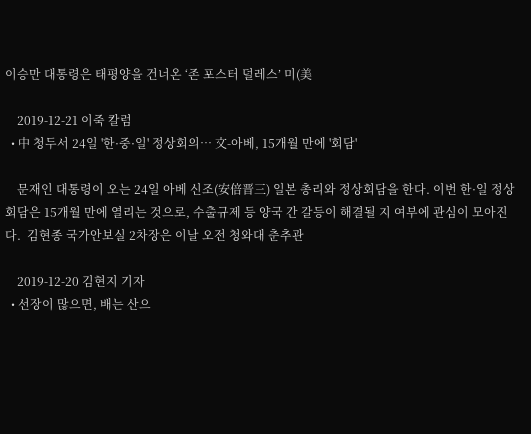이승만 대통령은 태평양을 건너온 ‘존 포스터 덜레스’ 미(美

    2019-12-21 이죽 칼럼
  • 中 청두서 24일 '한·중·일' 정상회의… 文-아베, 15개월 만에 '회담'

    문재인 대통령이 오는 24일 아베 신조(安倍晋三) 일본 총리와 정상회담을 한다. 이번 한·일 정상회담은 15개월 만에 열리는 것으로, 수출규제 등 양국 간 갈등이 해결될 지 여부에 관심이 모아진다.  김현종 국가안보실 2차장은 이날 오전 청와대 춘추관

    2019-12-20 김현지 기자
  • 선장이 많으면, 배는 산으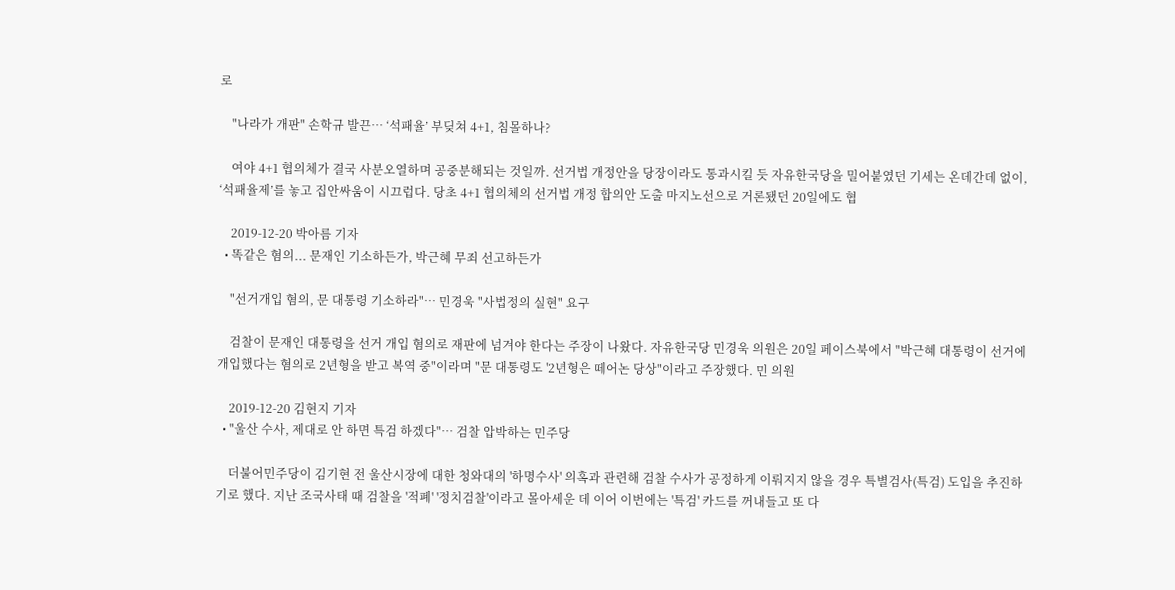로

    "나라가 개판" 손학규 발끈… ‘석패율’ 부딪쳐 4+1, 침몰하나?

    여야 4+1 협의체가 결국 사분오열하며 공중분해되는 것일까. 선거법 개정안을 당장이라도 통과시킬 듯 자유한국당을 밀어붙였던 기세는 온데간데 없이, ‘석패율제’를 놓고 집안싸움이 시끄럽다. 당초 4+1 협의체의 선거법 개정 합의안 도출 마지노선으로 거론됐던 20일에도 협

    2019-12-20 박아름 기자
  • 똑같은 혐의... 문재인 기소하든가, 박근혜 무죄 선고하든가

    "선거개입 혐의, 문 대통령 기소하라"… 민경욱 "사법정의 실현" 요구

    검찰이 문재인 대통령을 선거 개입 혐의로 재판에 넘겨야 한다는 주장이 나왔다. 자유한국당 민경욱 의원은 20일 페이스북에서 "박근혜 대통령이 선거에 개입했다는 혐의로 2년형을 받고 복역 중"이라며 "문 대통령도 '2년형은 떼어논 당상"이라고 주장했다. 민 의원

    2019-12-20 김현지 기자
  • "울산 수사, 제대로 안 하면 특검 하겠다"… 검찰 압박하는 민주당

    더불어민주당이 김기현 전 울산시장에 대한 청와대의 '하명수사' 의혹과 관련해 검찰 수사가 공정하게 이뤄지지 않을 경우 특별검사(특검) 도입을 추진하기로 했다. 지난 조국사태 때 검찰을 '적폐' '정치검찰'이라고 몰아세운 데 이어 이번에는 '특검' 카드를 꺼내들고 또 다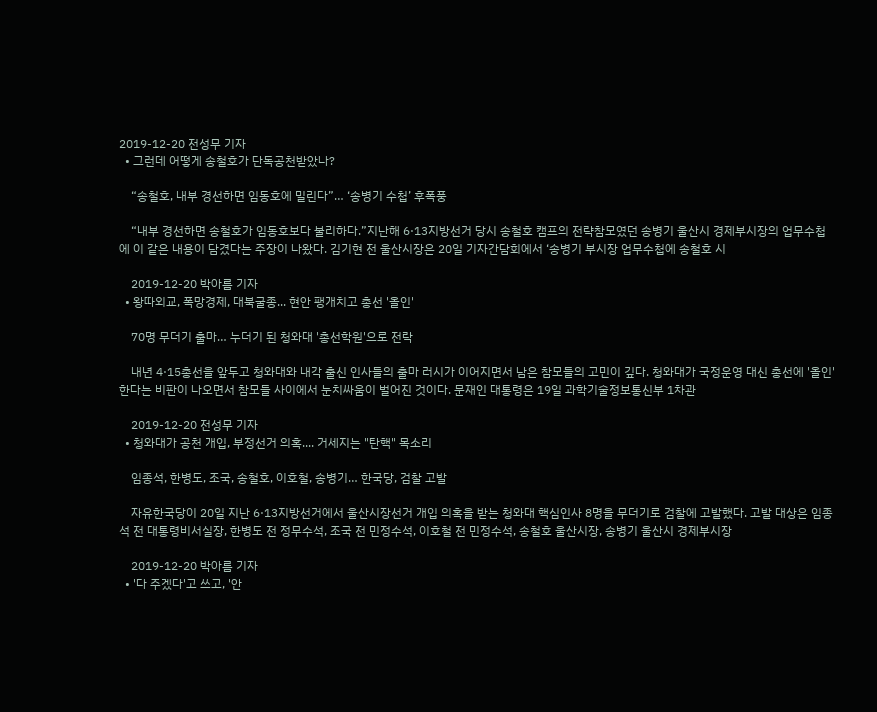2019-12-20 전성무 기자
  • 그런데 어떻게 송철호가 단독공천받았나?

    “송철호, 내부 경선하면 임동호에 밀린다”… ‘송병기 수첩’ 후폭풍

    “내부 경선하면 송철호가 임동호보다 불리하다.”지난해 6·13지방선거 당시 송철호 캠프의 전략참모였던 송병기 울산시 경제부시장의 업무수첩에 이 같은 내용이 담겼다는 주장이 나왔다. 김기현 전 울산시장은 20일 기자간담회에서 ‘송병기 부시장 업무수첩에 송철호 시

    2019-12-20 박아름 기자
  • 왕따외교, 폭망경제, 대북굴종... 현안 팽개치고 총선 '올인'

    70명 무더기 출마… 누더기 된 청와대 '총선학원'으로 전락

    내년 4·15총선을 앞두고 청와대와 내각 출신 인사들의 출마 러시가 이어지면서 남은 참모들의 고민이 깊다. 청와대가 국정운영 대신 총선에 '올인' 한다는 비판이 나오면서 참모들 사이에서 눈치싸움이 벌어진 것이다. 문재인 대통령은 19일 과학기술정보통신부 1차관

    2019-12-20 전성무 기자
  • 청와대가 공천 개입, 부정선거 의혹.... 거세지는 "탄핵" 목소리

    임종석, 한병도, 조국, 송철호, 이호철, 송병기… 한국당, 검찰 고발

    자유한국당이 20일 지난 6·13지방선거에서 울산시장선거 개입 의혹을 받는 청와대 핵심인사 8명을 무더기로 검찰에 고발했다. 고발 대상은 임종석 전 대통령비서실장, 한병도 전 정무수석, 조국 전 민정수석, 이호철 전 민정수석, 송철호 울산시장, 송병기 울산시 경제부시장

    2019-12-20 박아름 기자
  • '다 주겠다'고 쓰고, '안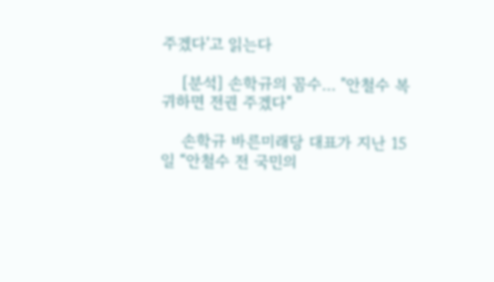주겠다'고 읽는다

    [분석] 손학규의 꼼수… "안철수 복귀하면 전권 주겠다"

    손학규 바른미래당 대표가 지난 15일 “안철수 전 국민의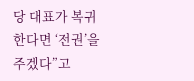당 대표가 복귀한다면 ‘전권’을 주겠다”고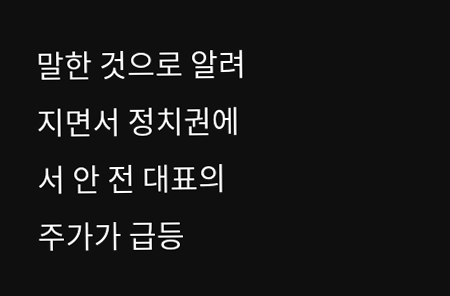말한 것으로 알려지면서 정치권에서 안 전 대표의 주가가 급등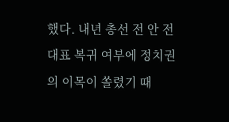했다. 내년 총선 전 안 전 대표 복귀 여부에 정치권의 이목이 쏠렸기 때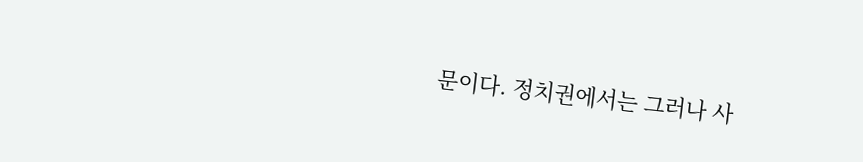문이다. 정치권에서는 그러나 사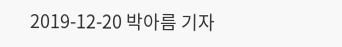2019-12-20 박아름 기자